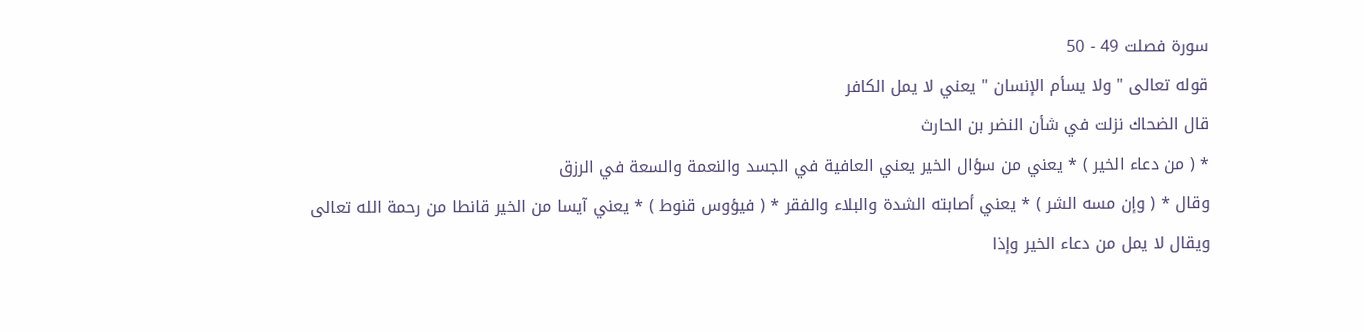سورة فصلت 49 - 50
قوله تعالى " ولا يسأم الإنسان " يعني لا يمل الكافر
قال الضحاك نزلت في شأن النضر بن الحارث
* ( من دعاء الخير ) * يعني من سؤال الخير يعني العافية في الجسد والنعمة والسعة في الرزق
وقال * ( وإن مسه الشر ) * يعني أصابته الشدة والبلاء والفقر * ( فيؤوس قنوط ) * يعني آيسا من الخير قانطا من رحمة الله تعالى
ويقال لا يمل من دعاء الخير وإذا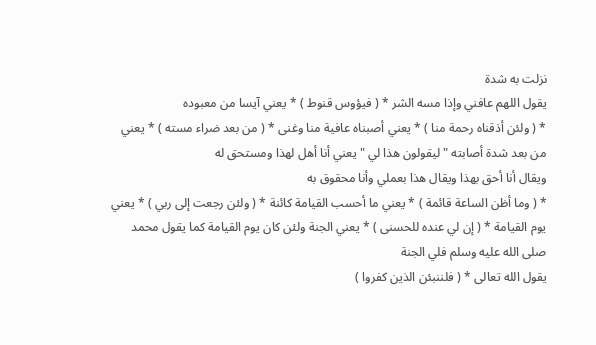نزلت به شدة
يقول اللهم عافني وإذا مسه الشر * ( فيؤوس قنوط ) * يعني آيسا من معبوده
* ( ولئن أذقناه رحمة منا ) * يعني أصبناه عافية منا وغنى * ( من بعد ضراء مسته ) * يعني من بعد شدة أصابته " ليقولون هذا لي " يعني أنا أهل لهذا ومستحق له
ويقال أنا أحق بهذا ويقال هذا بعملي وأنا محقوق به
* ( وما أظن الساعة قائمة ) * يعني ما أحسب القيامة كائنة * ( ولئن رجعت إلى ربي ) * يعني يوم القيامة * ( إن لي عنده للحسنى ) * يعني الجنة ولئن كان يوم القيامة كما يقول محمد صلى الله عليه وسلم فلي الجنة
يقول الله تعالى * ( فلننبئن الذين كفروا )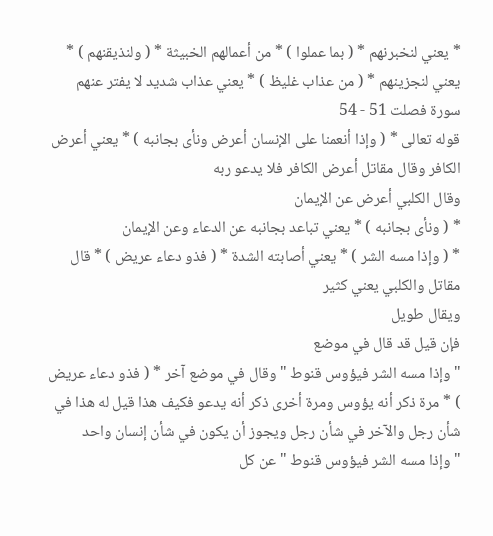* يعني لنخبرنهم * ( بما عملوا ) * من أعمالهم الخبيثة * ( ولنذيقنهم ) * يعني لنجزينهم * ( من عذاب غليظ ) * يعني عذاب شديد لا يفتر عنهم
سورة فصلت 51 - 54
قوله تعالى * ( وإذا أنعمنا على الإنسان أعرض ونأى بجانبه ) * يعني أعرض الكافر وقال مقاتل أعرض الكافر فلا يدعو ربه
وقال الكلبي أعرض عن الإيمان
* ( ونأى بجانبه ) * يعني تباعد بجانبه عن الدعاء وعن الإيمان
* ( وإذا مسه الشر ) * يعني أصابته الشدة * ( فذو دعاء عريض ) * قال مقاتل والكلبي يعني كثير
ويقال طويل
فإن قيل قد قال في موضع
" وإذا مسه الشر فيؤوس قنوط " وقال في موضع آخر * ( فذو دعاء عريض ) * مرة ذكر أنه يؤوس ومرة أخرى ذكر أنه يدعو فكيف هذا قيل له هذا في شأن رجل والآخر في شأن رجل ويجوز أن يكون في شأن إنسان واحد
" وإذا مسه الشر فيؤوس قنوط " عن كل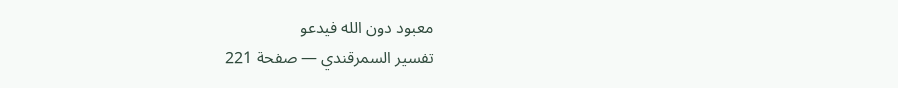معبود دون الله فيدعو
تفسير السمرقندي — صفحة 221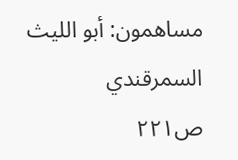مساهمون: أبو الليث السمرقندي
ص٢٢١